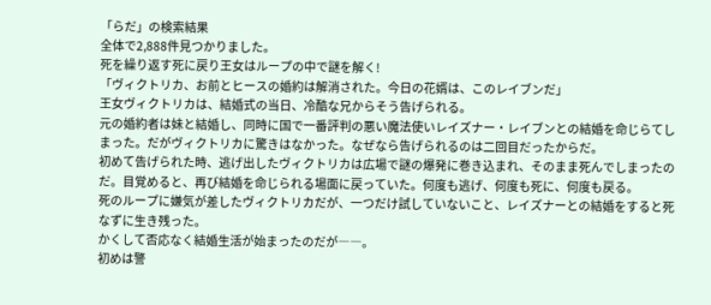「らだ」の検索結果
全体で2,888件見つかりました。
死を繰り返す死に戻り王女はループの中で謎を解く!
「ヴィクトリカ、お前とヒースの婚約は解消された。今日の花婿は、このレイブンだ」
王女ヴィクトリカは、結婚式の当日、冷酷な兄からそう告げられる。
元の婚約者は妹と結婚し、同時に国で一番評判の悪い魔法使いレイズナー・レイブンとの結婚を命じらてしまった。だがヴィクトリカに驚きはなかった。なぜなら告げられるのは二回目だったからだ。
初めて告げられた時、逃げ出したヴィクトリカは広場で謎の爆発に巻き込まれ、そのまま死んでしまったのだ。目覚めると、再び結婚を命じられる場面に戻っていた。何度も逃げ、何度も死に、何度も戻る。
死のループに嫌気が差したヴィクトリカだが、一つだけ試していないこと、レイズナーとの結婚をすると死なずに生き残った。
かくして否応なく結婚生活が始まったのだが――。
初めは警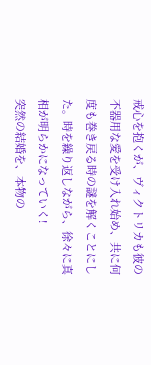戒心を抱くが、ヴィクトリカも彼の不器用な愛を受け入れ始め、共に何度も巻き戻る時の謎を解くことにした。時を繰り返しながら、徐々に真相が明らかになっていく!
突然の結婚を、本物の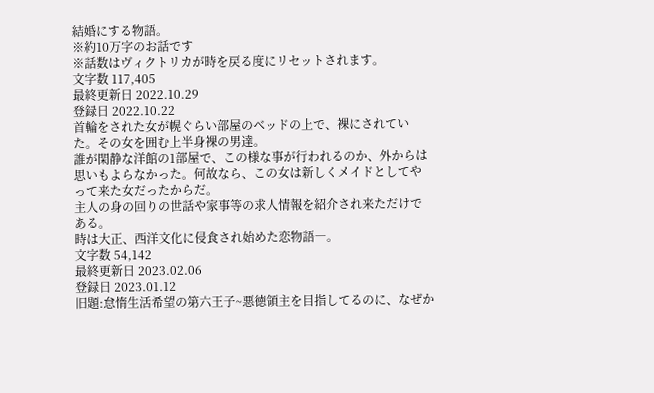結婚にする物語。
※約10万字のお話です
※話数はヴィクトリカが時を戻る度にリセットされます。
文字数 117,405
最終更新日 2022.10.29
登録日 2022.10.22
首輪をされた女が幌ぐらい部屋のベッドの上で、裸にされていた。その女を囲む上半身裸の男達。
誰が閑静な洋館の1部屋で、この様な事が行われるのか、外からは思いもよらなかった。何故なら、この女は新しくメイドとしてやって来た女だったからだ。
主人の身の回りの世話や家事等の求人情報を紹介され来ただけである。
時は大正、西洋文化に侵食され始めた恋物語―。
文字数 54,142
最終更新日 2023.02.06
登録日 2023.01.12
旧題:怠惰生活希望の第六王子~悪徳領主を目指してるのに、なぜか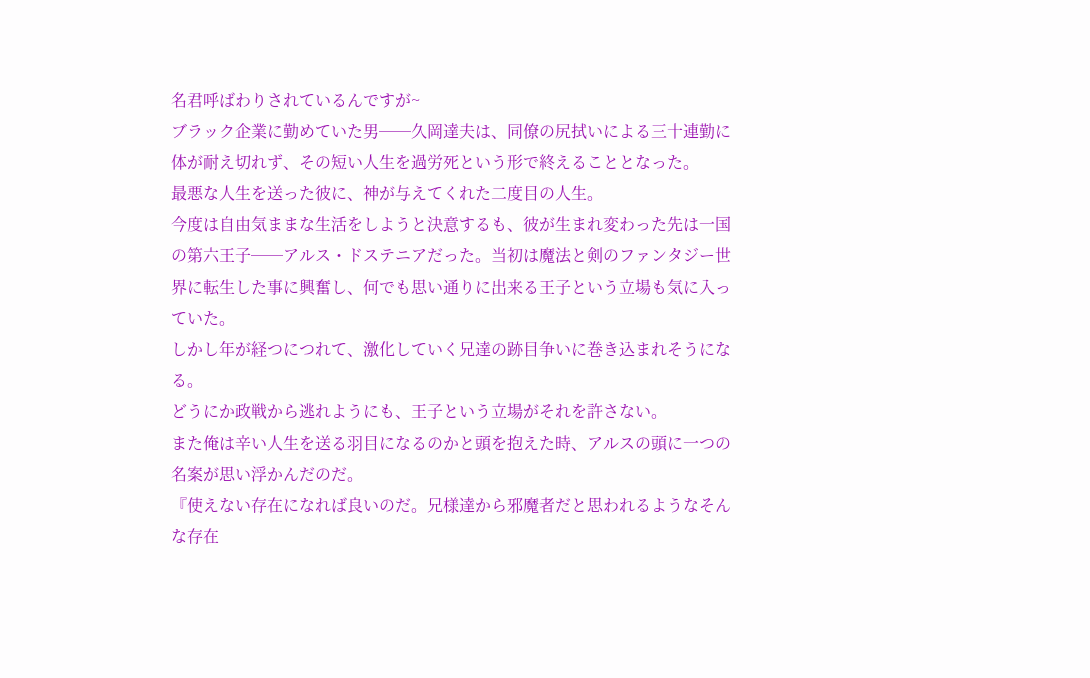名君呼ばわりされているんですが~
ブラック企業に勤めていた男──久岡達夫は、同僚の尻拭いによる三十連勤に体が耐え切れず、その短い人生を過労死という形で終えることとなった。
最悪な人生を送った彼に、神が与えてくれた二度目の人生。
今度は自由気ままな生活をしようと決意するも、彼が生まれ変わった先は一国の第六王子──アルス・ドステニアだった。当初は魔法と剣のファンタジー世界に転生した事に興奮し、何でも思い通りに出来る王子という立場も気に入っていた。
しかし年が経つにつれて、激化していく兄達の跡目争いに巻き込まれそうになる。
どうにか政戦から逃れようにも、王子という立場がそれを許さない。
また俺は辛い人生を送る羽目になるのかと頭を抱えた時、アルスの頭に一つの名案が思い浮かんだのだ。
『使えない存在になれば良いのだ。兄様達から邪魔者だと思われるようなそんな存在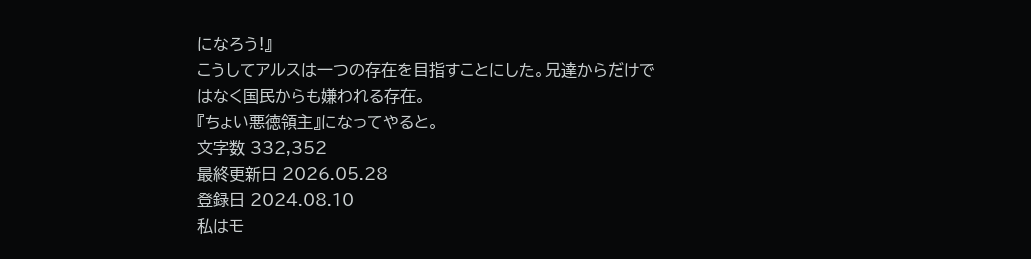になろう!』
こうしてアルスは一つの存在を目指すことにした。兄達からだけではなく国民からも嫌われる存在。
『ちょい悪徳領主』になってやると。
文字数 332,352
最終更新日 2026.05.28
登録日 2024.08.10
私はモ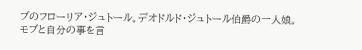ブのフローリア・ジュトール。デオドルド・ジュトール伯爵の一人娘。
モブと自分の事を言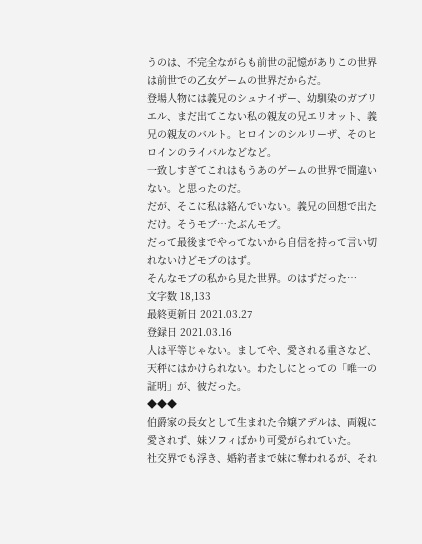うのは、不完全ながらも前世の記憶がありこの世界は前世での乙女ゲームの世界だからだ。
登場人物には義兄のシュナイザー、幼馴染のガブリエル、まだ出てこない私の親友の兄エリオット、義兄の親友のバルト。ヒロインのシルリーザ、そのヒロインのライバルなどなど。
一致しすぎてこれはもうあのゲームの世界で間違いない。と思ったのだ。
だが、そこに私は絡んでいない。義兄の回想で出ただけ。そうモブ…たぶんモブ。
だって最後までやってないから自信を持って言い切れないけどモブのはず。
そんなモブの私から見た世界。のはずだった…
文字数 18,133
最終更新日 2021.03.27
登録日 2021.03.16
人は平等じゃない。ましてや、愛される重さなど、天秤にはかけられない。わたしにとっての「唯一の証明」が、彼だった。
◆◆◆
伯爵家の長女として生まれた令嬢アデルは、両親に愛されず、妹ソフィばかり可愛がられていた。
社交界でも浮き、婚約者まで妹に奪われるが、それ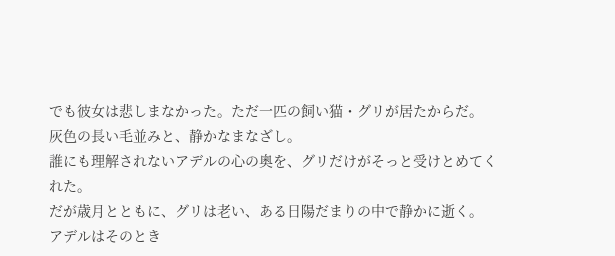でも彼女は悲しまなかった。ただ一匹の飼い猫・グリが居たからだ。
灰色の長い毛並みと、静かなまなざし。
誰にも理解されないアデルの心の奥を、グリだけがそっと受けとめてくれた。
だが歳月とともに、グリは老い、ある日陽だまりの中で静かに逝く。
アデルはそのとき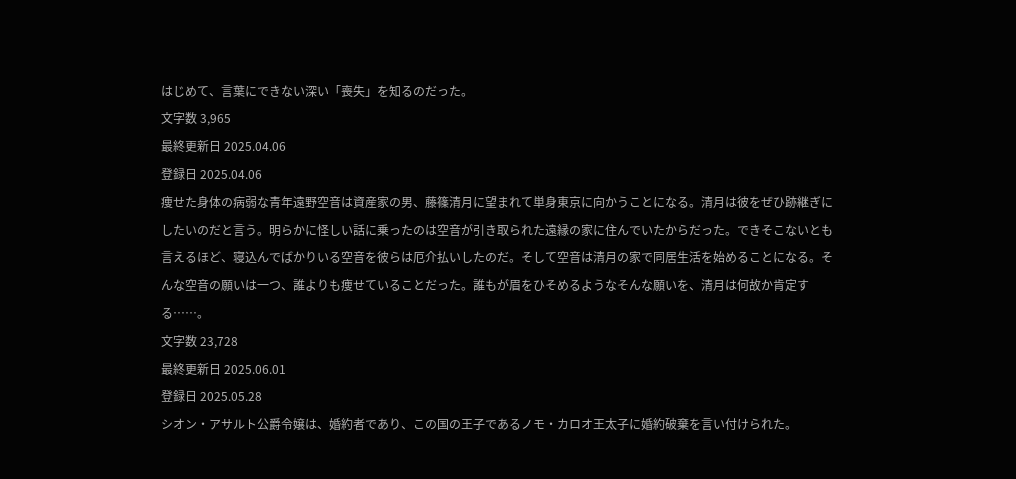はじめて、言葉にできない深い「喪失」を知るのだった。
文字数 3,965
最終更新日 2025.04.06
登録日 2025.04.06
痩せた身体の病弱な青年遠野空音は資産家の男、藤篠清月に望まれて単身東京に向かうことになる。清月は彼をぜひ跡継ぎにしたいのだと言う。明らかに怪しい話に乗ったのは空音が引き取られた遠縁の家に住んでいたからだった。できそこないとも言えるほど、寝込んでばかりいる空音を彼らは厄介払いしたのだ。そして空音は清月の家で同居生活を始めることになる。そんな空音の願いは一つ、誰よりも痩せていることだった。誰もが眉をひそめるようなそんな願いを、清月は何故か肯定する……。
文字数 23,728
最終更新日 2025.06.01
登録日 2025.05.28
シオン・アサルト公爵令嬢は、婚約者であり、この国の王子であるノモ・カロオ王太子に婚約破棄を言い付けられた。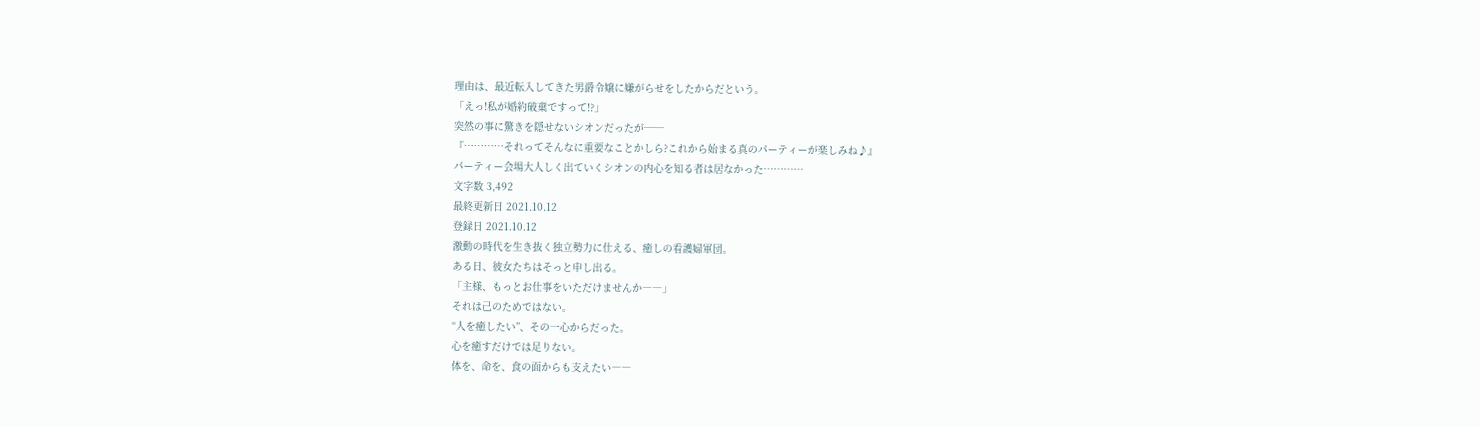理由は、最近転入してきた男爵令嬢に嫌がらせをしたからだという。
「えっ!私が婚約破棄ですって!?」
突然の事に驚きを隠せないシオンだったが──
『…………それってそんなに重要なことかしら?これから始まる真のパーティーが楽しみね♪』
パーティー会場大人しく出ていくシオンの内心を知る者は居なかった…………
文字数 3,492
最終更新日 2021.10.12
登録日 2021.10.12
激動の時代を生き抜く独立勢力に仕える、癒しの看護婦軍団。
ある日、彼女たちはそっと申し出る。
「主様、もっとお仕事をいただけませんか――」
それは己のためではない。
“人を癒したい”、その一心からだった。
心を癒すだけでは足りない。
体を、命を、食の面からも支えたい――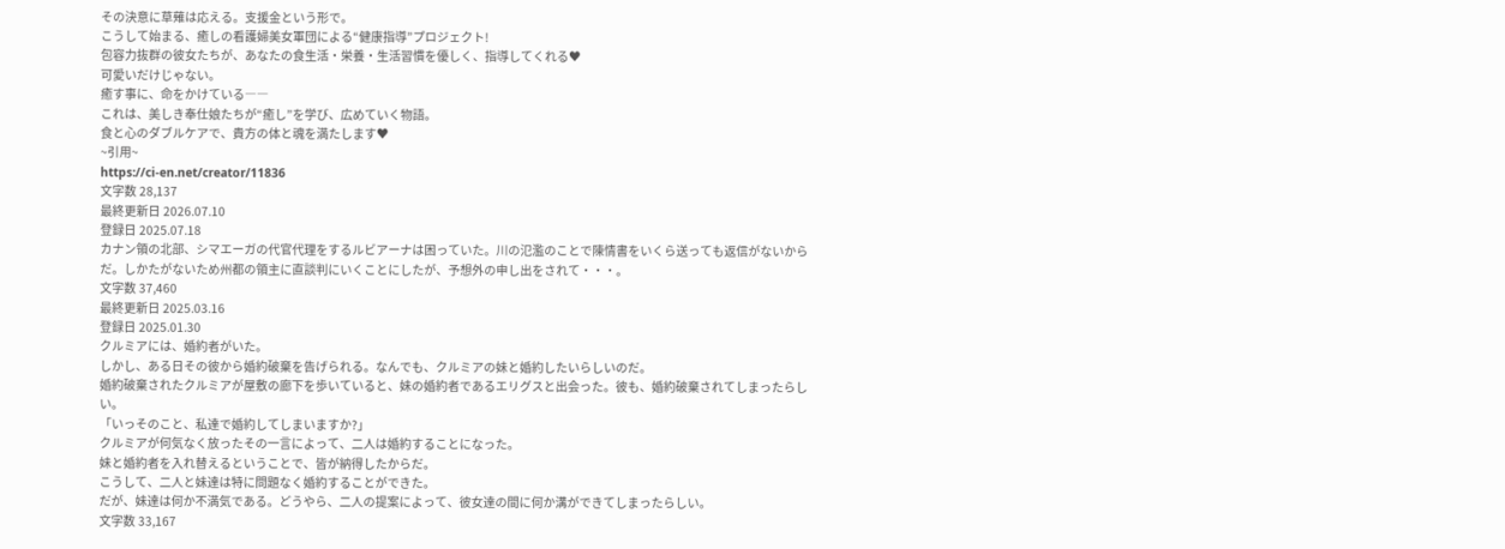その決意に草薙は応える。支援金という形で。
こうして始まる、癒しの看護婦美女軍団による“健康指導”プロジェクト!
包容力抜群の彼女たちが、あなたの食生活・栄養・生活習慣を優しく、指導してくれる♥
可愛いだけじゃない。
癒す事に、命をかけている――
これは、美しき奉仕娘たちが“癒し”を学び、広めていく物語。
食と心のダブルケアで、貴方の体と魂を満たします♥
~引用~
https://ci-en.net/creator/11836
文字数 28,137
最終更新日 2026.07.10
登録日 2025.07.18
カナン領の北部、シマエーガの代官代理をするルビアーナは困っていた。川の氾濫のことで陳情書をいくら送っても返信がないからだ。しかたがないため州都の領主に直談判にいくことにしたが、予想外の申し出をされて・・・。
文字数 37,460
最終更新日 2025.03.16
登録日 2025.01.30
クルミアには、婚約者がいた。
しかし、ある日その彼から婚約破棄を告げられる。なんでも、クルミアの妹と婚約したいらしいのだ。
婚約破棄されたクルミアが屋敷の廊下を歩いていると、妹の婚約者であるエリグスと出会った。彼も、婚約破棄されてしまったらしい。
「いっそのこと、私達で婚約してしまいますか?」
クルミアが何気なく放ったその一言によって、二人は婚約することになった。
妹と婚約者を入れ替えるということで、皆が納得したからだ。
こうして、二人と妹達は特に問題なく婚約することができた。
だが、妹達は何か不満気である。どうやら、二人の提案によって、彼女達の間に何か溝ができてしまったらしい。
文字数 33,167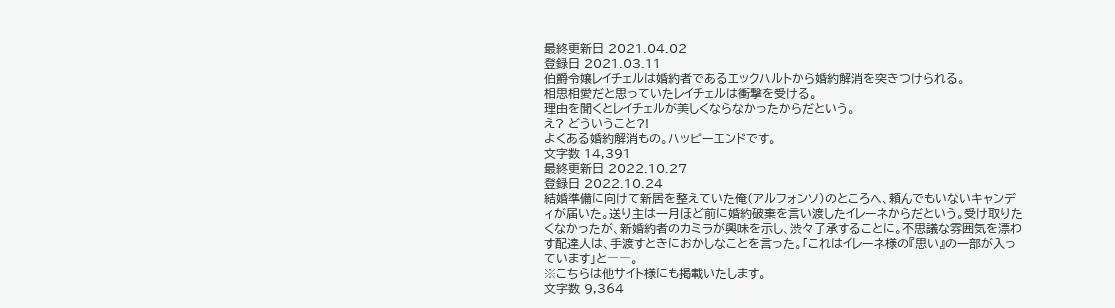最終更新日 2021.04.02
登録日 2021.03.11
伯爵令嬢レイチェルは婚約者であるエックハルトから婚約解消を突きつけられる。
相思相愛だと思っていたレイチェルは衝撃を受ける。
理由を聞くとレイチェルが美しくならなかったからだという。
え? どういうこと?!
よくある婚約解消もの。ハッピーエンドです。
文字数 14,391
最終更新日 2022.10.27
登録日 2022.10.24
結婚準備に向けて新居を整えていた俺(アルフォンソ)のところへ、頼んでもいないキャンディが届いた。送り主は一月ほど前に婚約破棄を言い渡したイレーネからだという。受け取りたくなかったが、新婚約者のカミラが興味を示し、渋々了承することに。不思議な雰囲気を漂わす配達人は、手渡すときにおかしなことを言った。「これはイレーネ様の『思い』の一部が入っています」と――。
※こちらは他サイト様にも掲載いたします。
文字数 9,364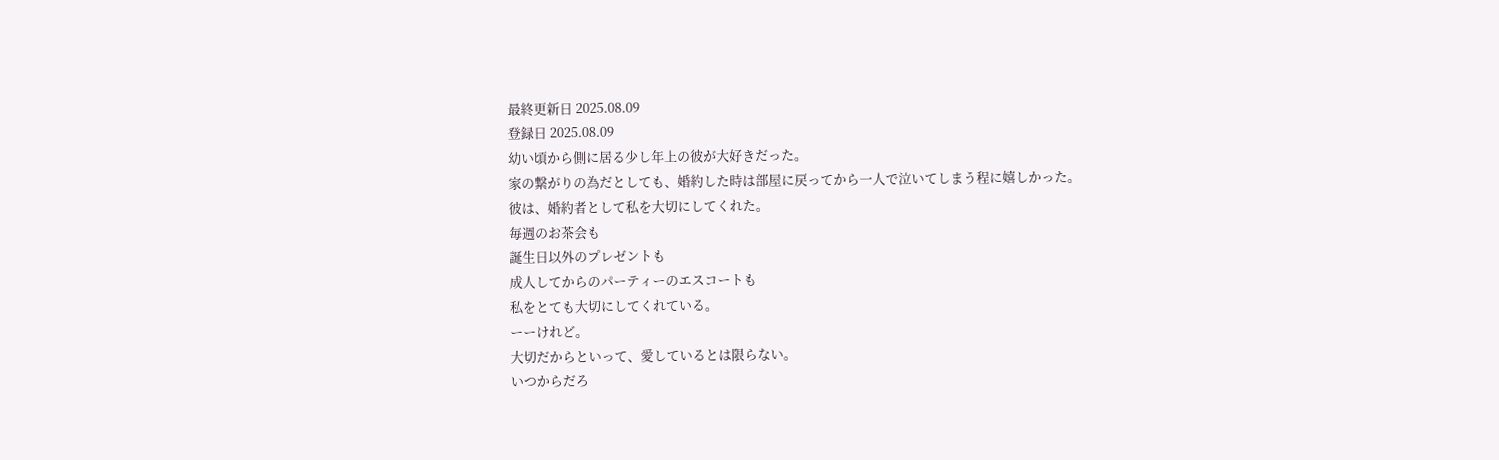最終更新日 2025.08.09
登録日 2025.08.09
幼い頃から側に居る少し年上の彼が大好きだった。
家の繋がりの為だとしても、婚約した時は部屋に戻ってから一人で泣いてしまう程に嬉しかった。
彼は、婚約者として私を大切にしてくれた。
毎週のお茶会も
誕生日以外のプレゼントも
成人してからのパーティーのエスコートも
私をとても大切にしてくれている。
ーーけれど。
大切だからといって、愛しているとは限らない。
いつからだろ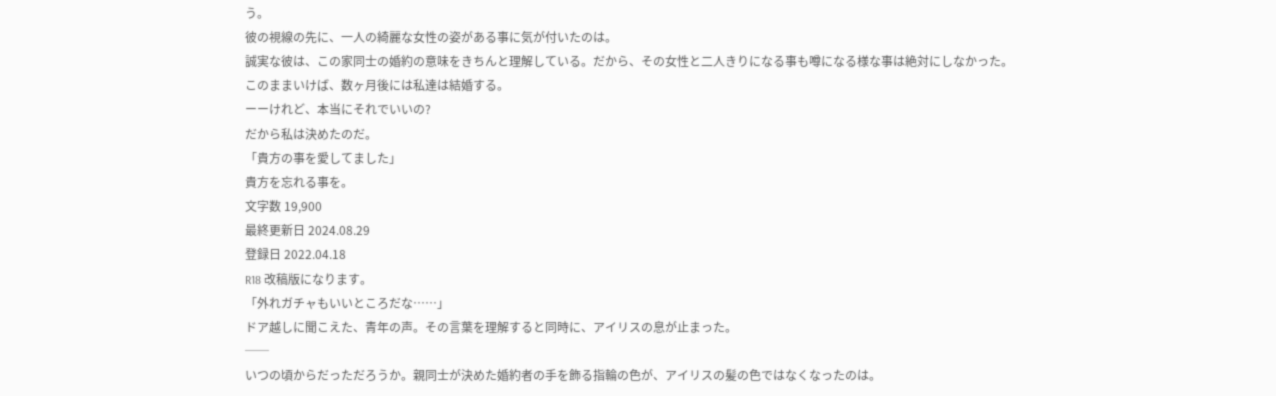う。
彼の視線の先に、一人の綺麗な女性の姿がある事に気が付いたのは。
誠実な彼は、この家同士の婚約の意味をきちんと理解している。だから、その女性と二人きりになる事も噂になる様な事は絶対にしなかった。
このままいけば、数ヶ月後には私達は結婚する。
ーーけれど、本当にそれでいいの?
だから私は決めたのだ。
「貴方の事を愛してました」
貴方を忘れる事を。
文字数 19,900
最終更新日 2024.08.29
登録日 2022.04.18
R18 改稿版になります。
「外れガチャもいいところだな……」
ドア越しに聞こえた、青年の声。その言葉を理解すると同時に、アイリスの息が止まった。
──
いつの頃からだっただろうか。親同士が決めた婚約者の手を飾る指輪の色が、アイリスの髪の色ではなくなったのは。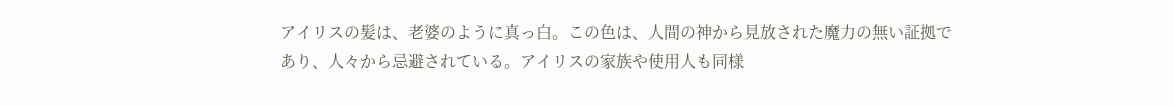アイリスの髪は、老婆のように真っ白。この色は、人間の神から見放された魔力の無い証拠であり、人々から忌避されている。アイリスの家族や使用人も同様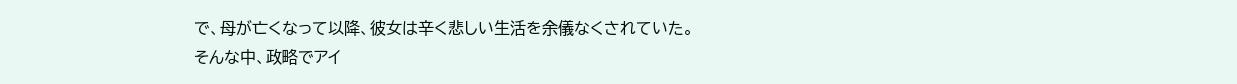で、母が亡くなって以降、彼女は辛く悲しい生活を余儀なくされていた。
そんな中、政略でアイ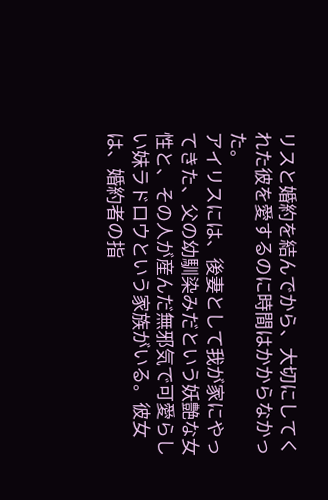リスと婚約を結んでから、大切にしてくれた彼を愛するのに時間はかからなかった。
アイリスには、後妻として我が家にやってきた、父の幼馴染みだという妖艶な女性と、その人が産んだ無邪気で可愛らしい妹ラドロウという家族がいる。彼女は、婚約者の指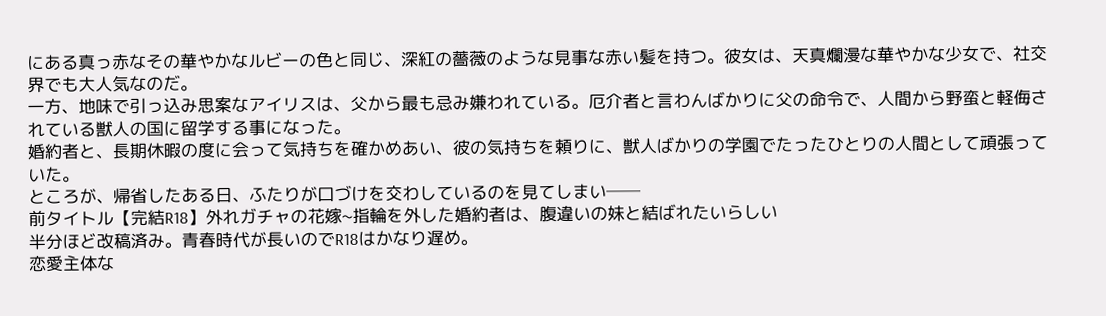にある真っ赤なその華やかなルビーの色と同じ、深紅の薔薇のような見事な赤い髪を持つ。彼女は、天真爛漫な華やかな少女で、社交界でも大人気なのだ。
一方、地味で引っ込み思案なアイリスは、父から最も忌み嫌われている。厄介者と言わんばかりに父の命令で、人間から野蛮と軽侮されている獣人の国に留学する事になった。
婚約者と、長期休暇の度に会って気持ちを確かめあい、彼の気持ちを頼りに、獣人ばかりの学園でたったひとりの人間として頑張っていた。
ところが、帰省したある日、ふたりが口づけを交わしているのを見てしまい──
前タイトル【完結R18】外れガチャの花嫁~指輪を外した婚約者は、腹違いの妹と結ばれたいらしい
半分ほど改稿済み。青春時代が長いのでR18はかなり遅め。
恋愛主体な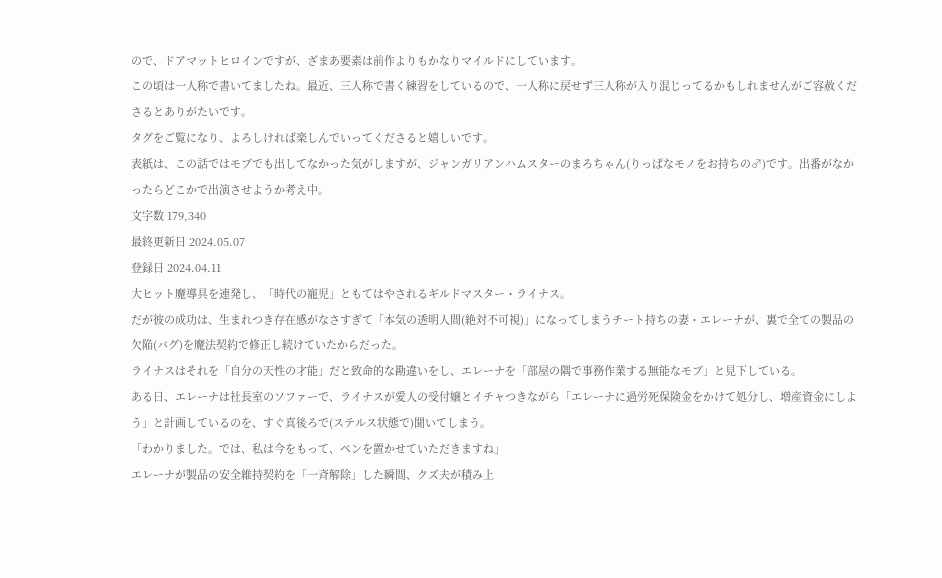ので、ドアマットヒロインですが、ざまあ要素は前作よりもかなりマイルドにしています。
この頃は一人称で書いてましたね。最近、三人称で書く練習をしているので、一人称に戻せず三人称が入り混じってるかもしれませんがご容赦くださるとありがたいです。
タグをご覧になり、よろしければ楽しんでいってくださると嬉しいです。
表紙は、この話ではモブでも出してなかった気がしますが、ジャンガリアンハムスターのまろちゃん(りっぱなモノをお持ちの♂)です。出番がなかったらどこかで出演させようか考え中。
文字数 179,340
最終更新日 2024.05.07
登録日 2024.04.11
大ヒット魔導具を連発し、「時代の寵児」ともてはやされるギルドマスター・ライナス。
だが彼の成功は、生まれつき存在感がなさすぎて「本気の透明人間(絶対不可視)」になってしまうチート持ちの妻・エレーナが、裏で全ての製品の欠陥(バグ)を魔法契約で修正し続けていたからだった。
ライナスはそれを「自分の天性の才能」だと致命的な勘違いをし、エレーナを「部屋の隅で事務作業する無能なモブ」と見下している。
ある日、エレーナは社長室のソファーで、ライナスが愛人の受付嬢とイチャつきながら「エレーナに過労死保険金をかけて処分し、増産資金にしよう」と計画しているのを、すぐ真後ろで(ステルス状態で)聞いてしまう。
「わかりました。では、私は今をもって、ペンを置かせていただきますね」
エレーナが製品の安全維持契約を「一斉解除」した瞬間、クズ夫が積み上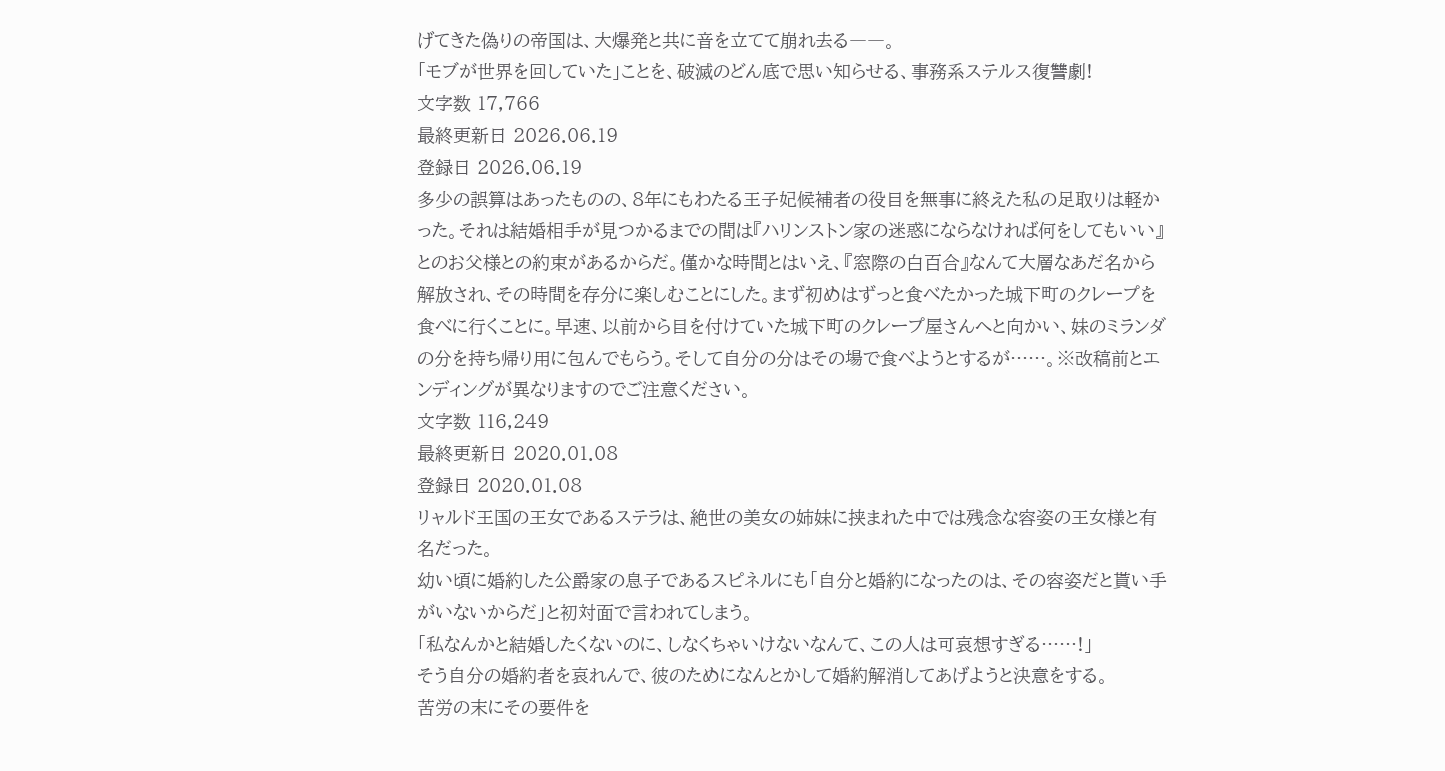げてきた偽りの帝国は、大爆発と共に音を立てて崩れ去る――。
「モブが世界を回していた」ことを、破滅のどん底で思い知らせる、事務系ステルス復讐劇!
文字数 17,766
最終更新日 2026.06.19
登録日 2026.06.19
多少の誤算はあったものの、8年にもわたる王子妃候補者の役目を無事に終えた私の足取りは軽かった。それは結婚相手が見つかるまでの間は『ハリンストン家の迷惑にならなければ何をしてもいい』とのお父様との約束があるからだ。僅かな時間とはいえ、『窓際の白百合』なんて大層なあだ名から解放され、その時間を存分に楽しむことにした。まず初めはずっと食べたかった城下町のクレープを食べに行くことに。早速、以前から目を付けていた城下町のクレープ屋さんへと向かい、妹のミランダの分を持ち帰り用に包んでもらう。そして自分の分はその場で食べようとするが……。※改稿前とエンディングが異なりますのでご注意ください。
文字数 116,249
最終更新日 2020.01.08
登録日 2020.01.08
リャルド王国の王女であるステラは、絶世の美女の姉妹に挟まれた中では残念な容姿の王女様と有名だった。
幼い頃に婚約した公爵家の息子であるスピネルにも「自分と婚約になったのは、その容姿だと貰い手がいないからだ」と初対面で言われてしまう。
「私なんかと結婚したくないのに、しなくちゃいけないなんて、この人は可哀想すぎる……!」
そう自分の婚約者を哀れんで、彼のためになんとかして婚約解消してあげようと決意をする。
苦労の末にその要件を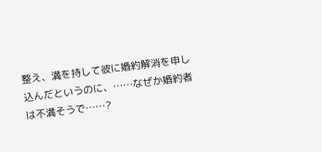整え、満を持して彼に婚約解消を申し込んだというのに、……なぜか婚約者は不満そうで……?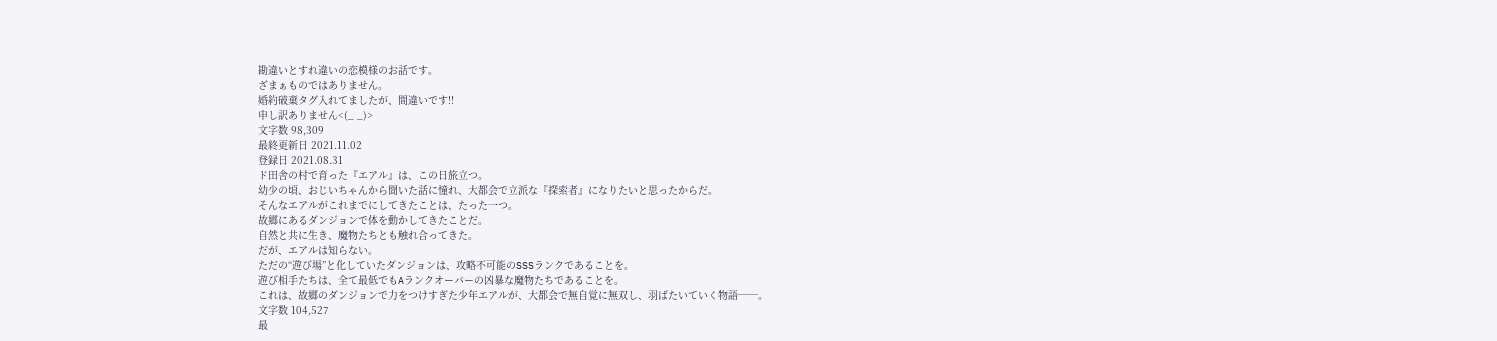勘違いとすれ違いの恋模様のお話です。
ざまぁものではありません。
婚約破棄タグ入れてましたが、間違いです!!
申し訳ありません<(_ _)>
文字数 98,309
最終更新日 2021.11.02
登録日 2021.08.31
ド田舎の村で育った『エアル』は、この日旅立つ。
幼少の頃、おじいちゃんから聞いた話に憧れ、大都会で立派な『探索者』になりたいと思ったからだ。
そんなエアルがこれまでにしてきたことは、たった一つ。
故郷にあるダンジョンで体を動かしてきたことだ。
自然と共に生き、魔物たちとも触れ合ってきた。
だが、エアルは知らない。
ただの“遊び場”と化していたダンジョンは、攻略不可能のSSSランクであることを。
遊び相手たちは、全て最低でもAランクオーバーの凶暴な魔物たちであることを。
これは、故郷のダンジョンで力をつけすぎた少年エアルが、大都会で無自覚に無双し、羽ばたいていく物語──。
文字数 104,527
最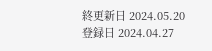終更新日 2024.05.20
登録日 2024.04.27